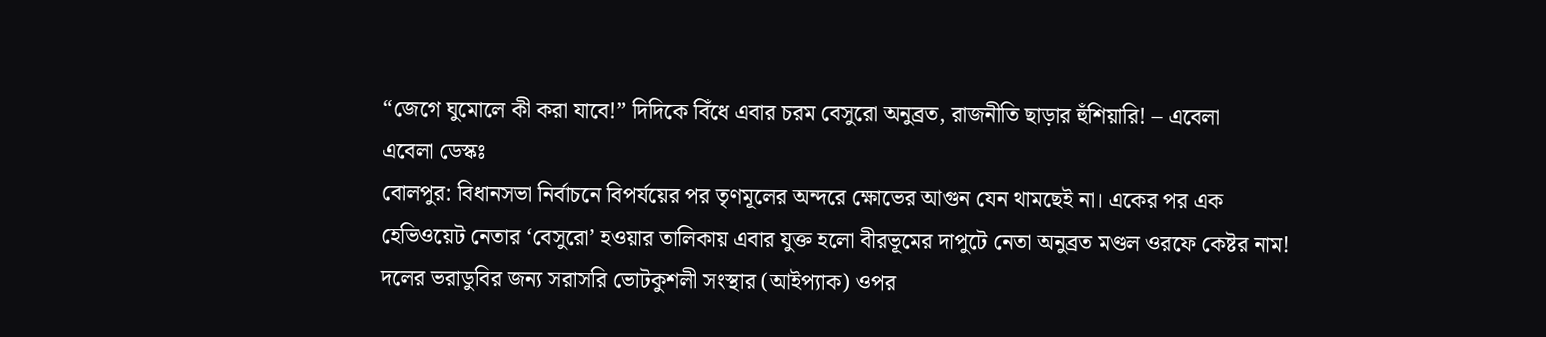“জেগে ঘুমোলে কী করা যাবে!” দিদিকে বিঁধে এবার চরম বেসুরো অনুব্রত, রাজনীতি ছাড়ার হুঁশিয়ারি! – এবেলা
এবেলা ডেস্কঃ
বোলপুর: বিধানসভা নির্বাচনে বিপর্যয়ের পর তৃণমূলের অন্দরে ক্ষোভের আগুন যেন থামছেই না। একের পর এক হেভিওয়েট নেতার ‘বেসুরো’ হওয়ার তালিকায় এবার যুক্ত হলো বীরভূমের দাপুটে নেতা অনুব্রত মণ্ডল ওরফে কেষ্টর নাম! দলের ভরাডুবির জন্য সরাসরি ভোটকুশলী সংস্থার (আইপ্যাক) ওপর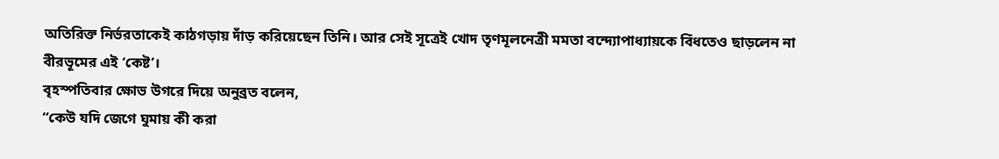অতিরিক্ত নির্ভরতাকেই কাঠগড়ায় দাঁড় করিয়েছেন তিনি। আর সেই সূত্রেই খোদ তৃণমূলনেত্রী মমতা বন্দ্যোপাধ্যায়কে বিঁধতেও ছাড়লেন না বীরভূমের এই ‘কেষ্ট’।
বৃহস্পতিবার ক্ষোভ উগরে দিয়ে অনুব্রত বলেন,
“কেউ যদি জেগে ঘুমায় কী করা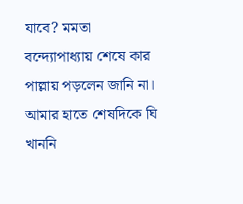যাবে? মমতা বন্দ্যোপাধ্যায় শেষে কার পাল্লায় পড়লেন জানি না। আমার হাতে শেষদিকে ঘি খাননি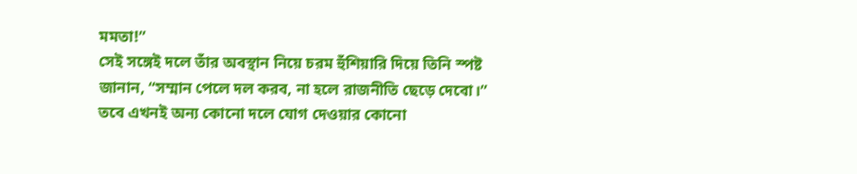মমতা!”
সেই সঙ্গেই দলে তাঁর অবস্থান নিয়ে চরম হুঁশিয়ারি দিয়ে তিনি স্পষ্ট জানান, “সম্মান পেলে দল করব, না হলে রাজনীতি ছেড়ে দেবো।” তবে এখনই অন্য কোনো দলে যোগ দেওয়ার কোনো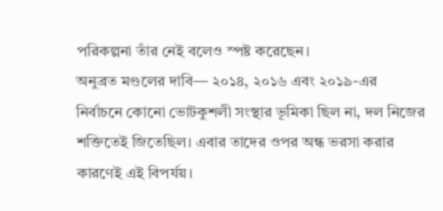পরিকল্পনা তাঁর নেই বলেও স্পষ্ট করেছেন।
অনুব্রত মণ্ডলের দাবি— ২০১৪, ২০১৬ এবং ২০১৯-এর নির্বাচনে কোনো ভোটকুশলী সংস্থার ভূমিকা ছিল না, দল নিজের শক্তিতেই জিতেছিল। এবার তাদের ওপর অন্ধ ভরসা করার কারণেই এই বিপর্যয়।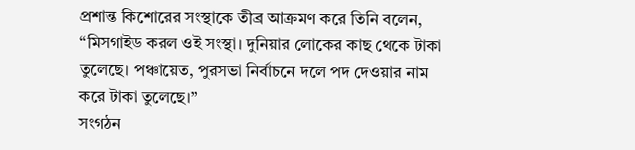প্রশান্ত কিশোরের সংস্থাকে তীব্র আক্রমণ করে তিনি বলেন, “মিসগাইড করল ওই সংস্থা। দুনিয়ার লোকের কাছ থেকে টাকা তুলেছে। পঞ্চায়েত, পুরসভা নির্বাচনে দলে পদ দেওয়ার নাম করে টাকা তুলেছে।”
সংগঠন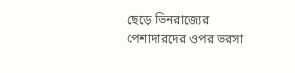ছেড়ে ভিনরাজ্যের পেশাদারদের ওপর ভরসা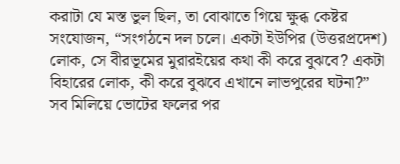করাটা যে মস্ত ভুল ছিল, তা বোঝাতে গিয়ে ক্ষুব্ধ কেষ্টর সংযোজন, “সংগঠনে দল চলে। একটা ইউপির (উত্তরপ্রদেশ) লোক, সে বীরভূমের মুরারইয়ের কথা কী করে বুঝবে? একটা বিহারের লোক, কী করে বুঝবে এখানে লাভপুরের ঘটনা?” সব মিলিয়ে ভোটের ফলের পর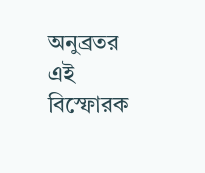অনুব্রতর এই বিস্ফোরক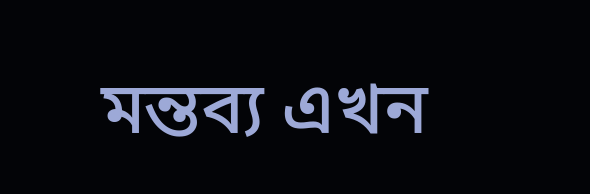মন্তব্য এখন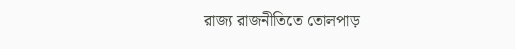রাজ্য রাজনীতিতে তোলপাড়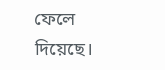ফেলে দিয়েছে।